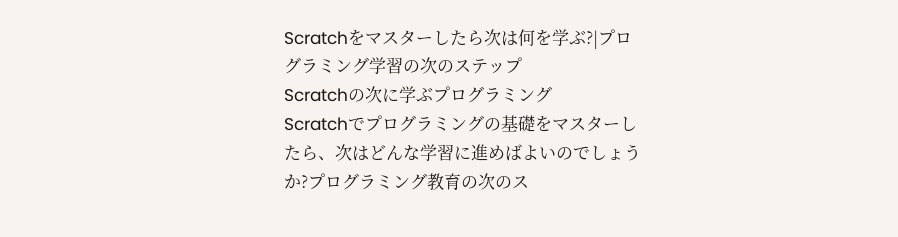Scratchをマスターしたら次は何を学ぶ?|プログラミング学習の次のステップ
Scratchの次に学ぶプログラミング
Scratchでプログラミングの基礎をマスターしたら、次はどんな学習に進めばよいのでしょうか?プログラミング教育の次のス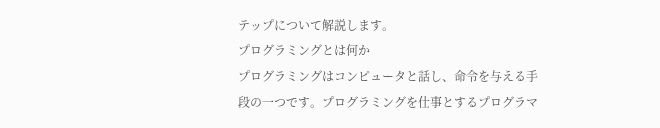テップについて解説します。
プログラミングとは何か
プログラミングはコンピュータと話し、命令を与える手段の一つです。プログラミングを仕事とするプログラマ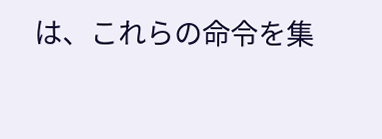は、これらの命令を集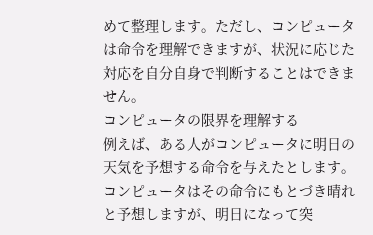めて整理します。ただし、コンピュータは命令を理解できますが、状況に応じた対応を自分自身で判断することはできません。
コンピュータの限界を理解する
例えば、ある人がコンピュータに明日の天気を予想する命令を与えたとします。コンピュータはその命令にもとづき晴れと予想しますが、明日になって突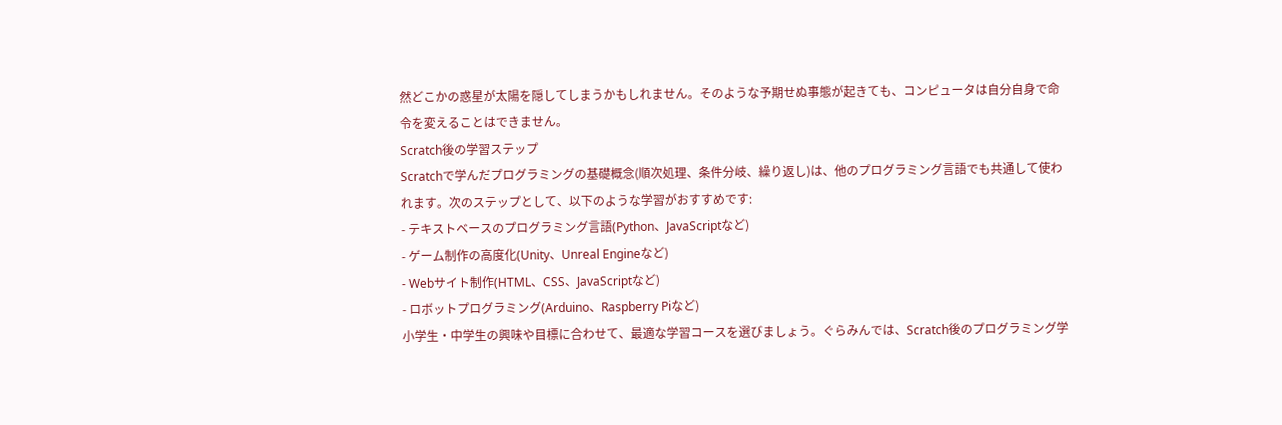然どこかの惑星が太陽を隠してしまうかもしれません。そのような予期せぬ事態が起きても、コンピュータは自分自身で命令を変えることはできません。
Scratch後の学習ステップ
Scratchで学んだプログラミングの基礎概念(順次処理、条件分岐、繰り返し)は、他のプログラミング言語でも共通して使われます。次のステップとして、以下のような学習がおすすめです:
- テキストベースのプログラミング言語(Python、JavaScriptなど)
- ゲーム制作の高度化(Unity、Unreal Engineなど)
- Webサイト制作(HTML、CSS、JavaScriptなど)
- ロボットプログラミング(Arduino、Raspberry Piなど)
小学生・中学生の興味や目標に合わせて、最適な学習コースを選びましょう。ぐらみんでは、Scratch後のプログラミング学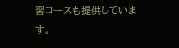習コースも提供しています。